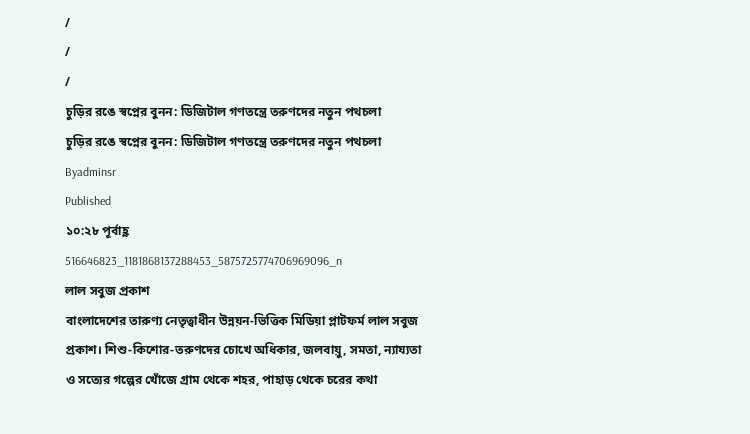/
/
/
চুড়ির রঙে স্বপ্নের বুনন: ডিজিটাল গণতন্ত্রে তরুণদের নতুন পথচলা
চুড়ির রঙে স্বপ্নের বুনন: ডিজিটাল গণতন্ত্রে তরুণদের নতুন পথচলা
Byadminsr
Published
১০:২৮ পূর্বাহ্ণ
516646823_1181868137288453_5875725774706969096_n
লাল সবুজ প্রকাশ
বাংলাদেশের তারুণ্য নেতৃত্বাধীন উন্নয়ন-ভিত্তিক মিডিয়া প্লাটফর্ম লাল সবুজ প্রকাশ। শিশু-কিশোর-তরুণদের চোখে অধিকার, জলবায়ু, সমতা, ন্যায্যতা ও সত্যের গল্পের খোঁজে গ্রাম থেকে শহর, পাহাড় থেকে চরের কথা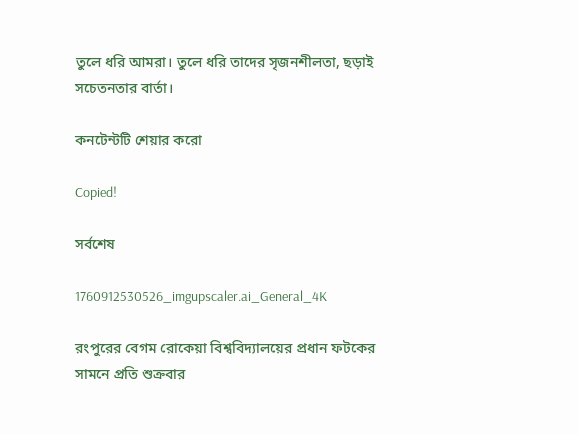তুলে ধরি আমরা। তুলে ধরি তাদের সৃজনশীলতা, ছড়াই সচেতনতার বার্তা।

কনটেন্টটি শেয়ার করো

Copied!

সর্বশেষ

1760912530526_imgupscaler.ai_General_4K

রংপুরের বেগম রোকেয়া বিশ্ববিদ্যালয়ের প্রধান ফটকের সামনে প্রতি শুক্রবার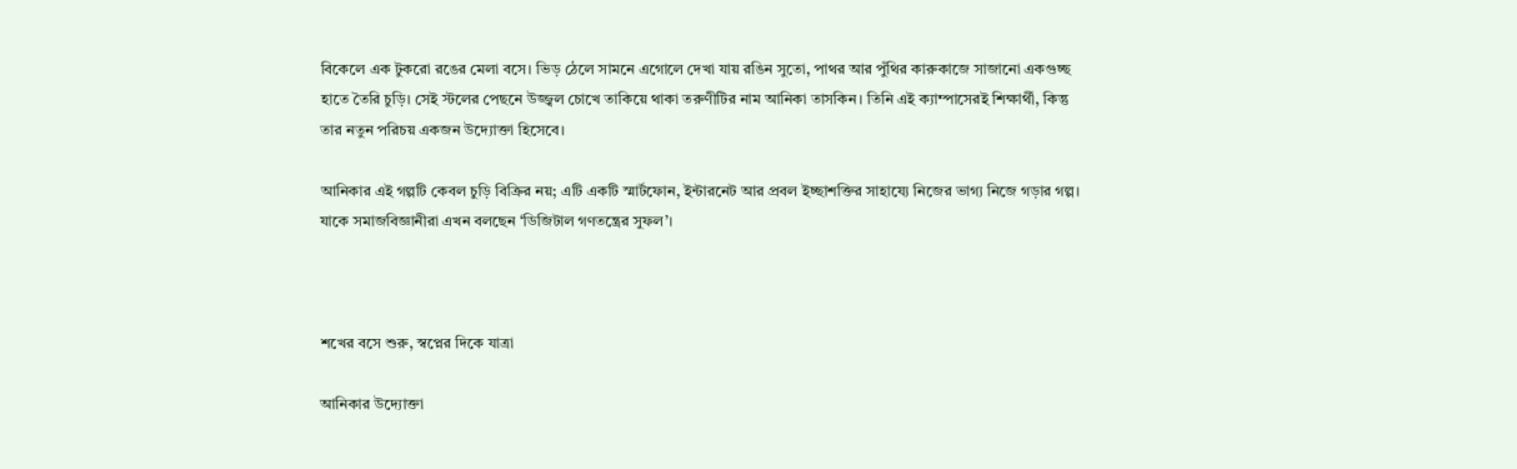বিকেলে এক টুকরো রঙের মেলা বসে। ভিড় ঠেলে সামনে এগোলে দেখা যায় রঙিন সুতো, পাথর আর পুঁথির কারুকাজে সাজানো একগুচ্ছ হাতে তৈরি চুড়ি। সেই স্টলের পেছনে উজ্জ্বল চোখে তাকিয়ে থাকা তরুণীটির নাম আনিকা তাসকিন। তিনি এই ক্যাম্পাসেরই শিক্ষার্থী, কিন্তু তার নতুন পরিচয় একজন উদ্যোক্তা হিসেবে।

আনিকার এই গল্পটি কেবল চুড়ি বিক্রির নয়; এটি একটি স্মার্টফোন, ইন্টারনেট আর প্রবল ইচ্ছাশক্তির সাহায্যে নিজের ভাগ্য নিজে গড়ার গল্প। যাকে সমাজবিজ্ঞানীরা এখন বলছেন ‘ডিজিটাল গণতন্ত্রের সুফল’।



শখের বসে শুরু, স্বপ্নের দিকে যাত্রা

আনিকার উদ্যোক্তা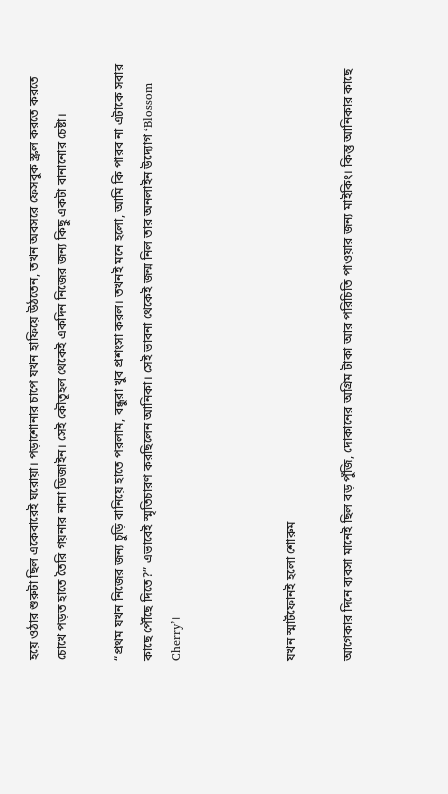হয়ে ওঠার শুরুটা ছিল একেবারেই ঘরোয়া। পড়াশোনার চাপে যখন হাফিয়ে উঠতেন, তখন অবসরে ফেসবুক স্ক্রল করতে করতে চোখে পড়ত হাতে তৈরি গয়নার নানা ডিজাইন। সেই কৌতূহল থেকেই একদিন নিজের জন্য কিছু একটা বানানোর চেষ্টা।

“প্রথম যখন নিজের জন্য চুড়ি বানিয়ে হাতে পরলাম, বন্ধুরা খুব প্রশংসা করল। তখনই মনে হলো, আমি কি পারব না এটাকে সবার কাছে পৌঁছে দিতে?” এভাবেই স্মৃতিচারণ করছিলেন আনিকা। সেই ভাবনা থেকেই জন্ম নিল তার অনলাইন উদ্যোগ ‘Blossom Cherry’।



যখন স্মার্টফোনই হলো শোরুম

আগেকার দিনে ব্যবসা মানেই ছিল বড় পুঁজি, দোকানের অগ্রিম টাকা আর পরিচিতি পাওয়ার জন্য মাইকিং। কিন্তু আনিকার কাছে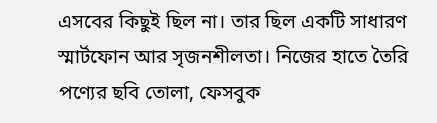এসবের কিছুই ছিল না। তার ছিল একটি সাধারণ স্মার্টফোন আর সৃজনশীলতা। নিজের হাতে তৈরি পণ্যের ছবি তোলা, ফেসবুক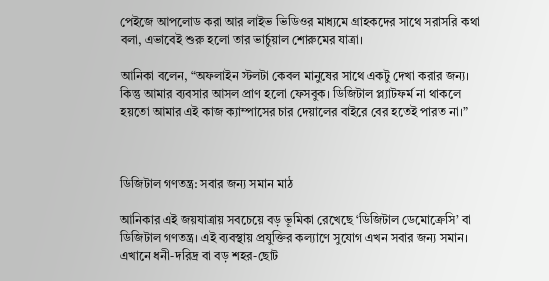পেইজে আপলোড করা আর লাইভ ভিডিওর মাধ্যমে গ্রাহকদের সাথে সরাসরি কথা বলা, এভাবেই শুরু হলো তার ভার্চুয়াল শোরুমের যাত্রা।

আনিকা বলেন, “অফলাইন স্টলটা কেবল মানুষের সাথে একটু দেখা করার জন্য। কিন্তু আমার ব্যবসার আসল প্রাণ হলো ফেসবুক। ডিজিটাল প্ল্যাটফর্ম না থাকলে হয়তো আমার এই কাজ ক্যাম্পাসের চার দেয়ালের বাইরে বের হতেই পারত না।”



ডিজিটাল গণতন্ত্র: সবার জন্য সমান মাঠ

আনিকার এই জয়যাত্রায় সবচেয়ে বড় ভূমিকা রেখেছে ‘ডিজিটাল ডেমোক্রেসি’ বা ডিজিটাল গণতন্ত্র। এই ব্যবস্থায় প্রযুক্তির কল্যাণে সুযোগ এখন সবার জন্য সমান। এখানে ধনী-দরিদ্র বা বড় শহর-ছোট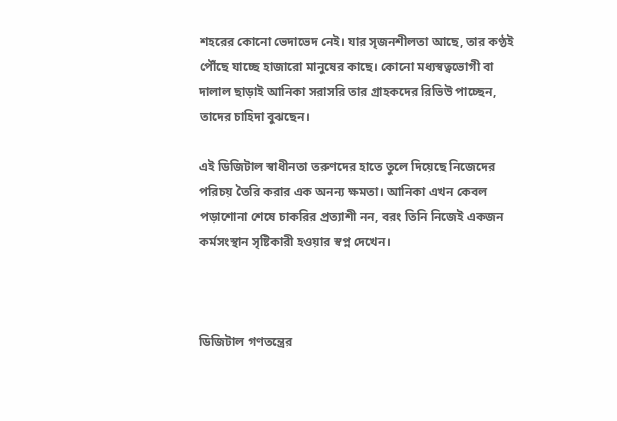শহরের কোনো ভেদাভেদ নেই। যার সৃজনশীলতা আছে, তার কণ্ঠই পৌঁছে যাচ্ছে হাজারো মানুষের কাছে। কোনো মধ্যস্বত্বভোগী বা দালাল ছাড়াই আনিকা সরাসরি তার গ্রাহকদের রিভিউ পাচ্ছেন, তাদের চাহিদা বুঝছেন।

এই ডিজিটাল স্বাধীনতা তরুণদের হাতে তুলে দিয়েছে নিজেদের পরিচয় তৈরি করার এক অনন্য ক্ষমতা। আনিকা এখন কেবল পড়াশোনা শেষে চাকরির প্রত্যাশী নন, বরং তিনি নিজেই একজন কর্মসংস্থান সৃষ্টিকারী হওয়ার স্বপ্ন দেখেন।



ডিজিটাল গণতন্ত্রের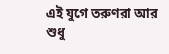এই যুগে তরুণরা আর শুধু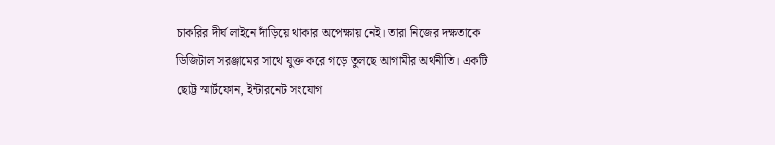চাকরির দীর্ঘ লাইনে দাঁড়িয়ে থাকার অপেক্ষায় নেই। তারা নিজের দক্ষতাকে ডিজিটাল সরঞ্জামের সাথে যুক্ত করে গড়ে তুলছে আগামীর অর্থনীতি। একটি ছোট্ট স্মার্টফোন, ইন্টারনেট সংযোগ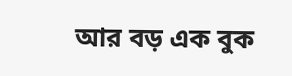আর বড় এক বুক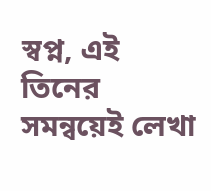স্বপ্ন, এই তিনের সমন্বয়েই লেখা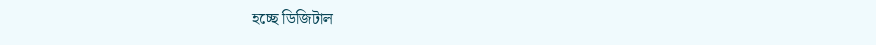হচ্ছে ডিজিটাল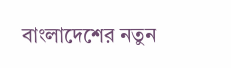বাংলাদেশের নতুন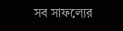সব সাফল্যের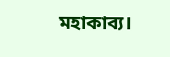মহাকাব্য।